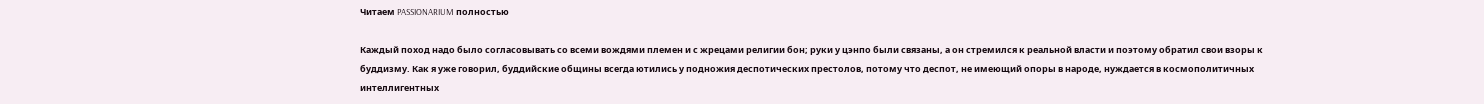Читаем PASSIONARIUM полностью

Каждый поход надо было согласовывать со всеми вождями племен и с жрецами религии бон; руки у цэнпо были связаны, а он стремился к реальной власти и поэтому обратил свои взоры к буддизму. Как я уже говорил, буддийские общины всегда ютились у подножия деспотических престолов, потому что деспот, не имеющий опоры в народе, нуждается в космополитичных интеллигентных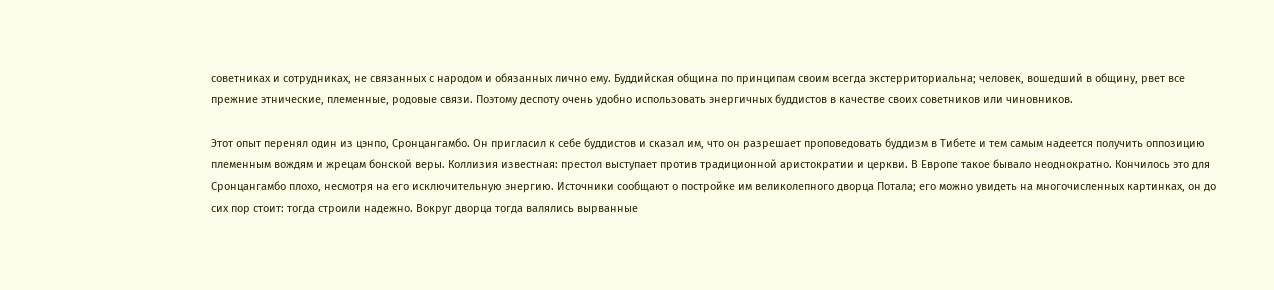советниках и сотрудниках, не связанных с народом и обязанных лично ему. Буддийская община по принципам своим всегда экстерриториальна; человек, вошедший в общину, рвет все прежние этнические, племенные, родовые связи. Поэтому деспоту очень удобно использовать энергичных буддистов в качестве своих советников или чиновников.

Этот опыт перенял один из цэнпо, Сронцангамбо. Он пригласил к себе буддистов и сказал им, что он разрешает проповедовать буддизм в Тибете и тем самым надеется получить оппозицию племенным вождям и жрецам бонской веры. Коллизия известная: престол выступает против традиционной аристократии и церкви. В Европе такое бывало неоднократно. Кончилось это для Сронцангамбо плохо, несмотря на его исключительную энергию. Источники сообщают о постройке им великолепного дворца Потала; его можно увидеть на многочисленных картинках, он до сих пор стоит: тогда строили надежно. Вокруг дворца тогда валялись вырванные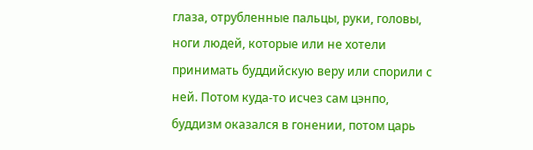глаза, отрубленные пальцы, руки, головы, ноги людей, которые или не хотели принимать буддийскую веру или спорили с ней. Потом куда-то исчез сам цэнпо, буддизм оказался в гонении, потом царь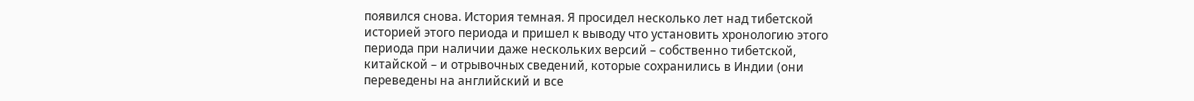появился снова. История темная. Я просидел несколько лет над тибетской историей этого периода и пришел к выводу что установить хронологию этого периода при наличии даже нескольких версий – собственно тибетской, китайской – и отрывочных сведений, которые сохранились в Индии (они переведены на английский и все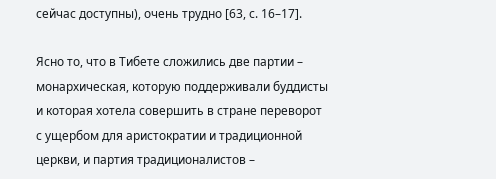сейчас доступны), очень трудно [63, с. 16–17].

Ясно то, что в Тибете сложились две партии – монархическая, которую поддерживали буддисты и которая хотела совершить в стране переворот с ущербом для аристократии и традиционной церкви, и партия традиционалистов –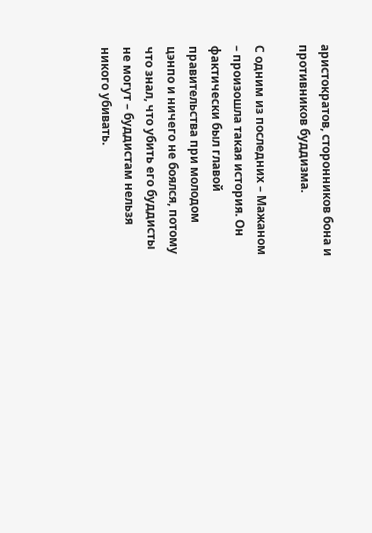аристократов, сторонников бона и противников буддизма.

С одним из последних – Мажаном – произошла такая история. Он фактически был главой правительства при молодом цэнпо и ничего не боялся, потому что знал, что убить его буддисты не могут – буддистам нельзя никого убивать.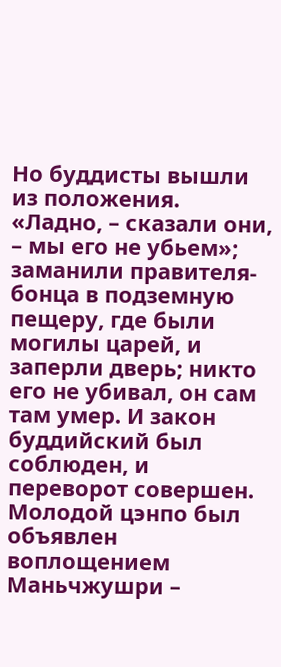Но буддисты вышли из положения. «Ладно, – сказали они, – мы его не убьем»; заманили правителя-бонца в подземную пещеру, где были могилы царей, и заперли дверь; никто его не убивал, он сам там умер. И закон буддийский был соблюден, и переворот совершен. Молодой цэнпо был объявлен воплощением Маньчжушри –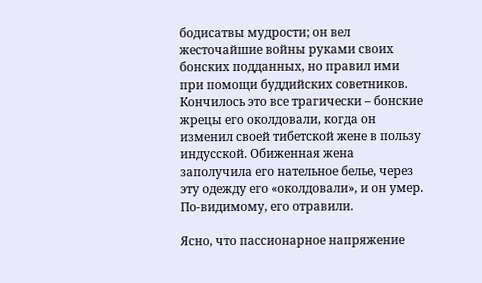бодисатвы мудрости; он вел жесточайшие войны руками своих бонских подданных, но правил ими при помощи буддийских советников. Кончилось это все трагически – бонские жрецы его околдовали, когда он изменил своей тибетской жене в пользу индусской. Обиженная жена заполучила его нательное белье, через эту одежду его «околдовали», и он умер. По-видимому, его отравили.

Ясно, что пассионарное напряжение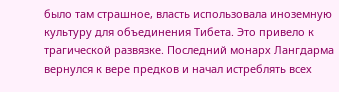было там страшное, власть использовала иноземную культуру для объединения Тибета. Это привело к трагической развязке. Последний монарх Лангдарма вернулся к вере предков и начал истреблять всех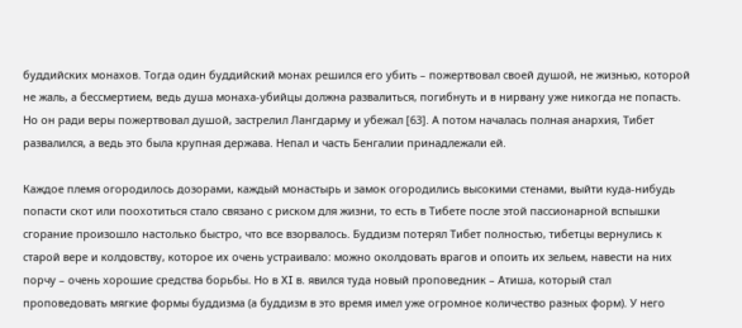буддийских монахов. Тогда один буддийский монах решился его убить – пожертвовал своей душой, не жизнью, которой не жаль, а бессмертием, ведь душа монаха-убийцы должна развалиться, погибнуть и в нирвану уже никогда не попасть. Но он ради веры пожертвовал душой, застрелил Лангдарму и убежал [63]. А потом началась полная анархия, Тибет развалился, а ведь это была крупная держава. Непал и часть Бенгалии принадлежали ей.

Каждое племя огородилось дозорами, каждый монастырь и замок огородились высокими стенами, выйти куда-нибудь попасти скот или поохотиться стало связано с риском для жизни, то есть в Тибете после этой пассионарной вспышки сгорание произошло настолько быстро, что все взорвалось. Буддизм потерял Тибет полностью, тибетцы вернулись к старой вере и колдовству, которое их очень устраивало: можно околдовать врагов и опоить их зельем, навести на них порчу – очень хорошие средства борьбы. Но в XI в. явился туда новый проповедник – Атиша, который стал проповедовать мягкие формы буддизма (а буддизм в это время имел уже огромное количество разных форм). У него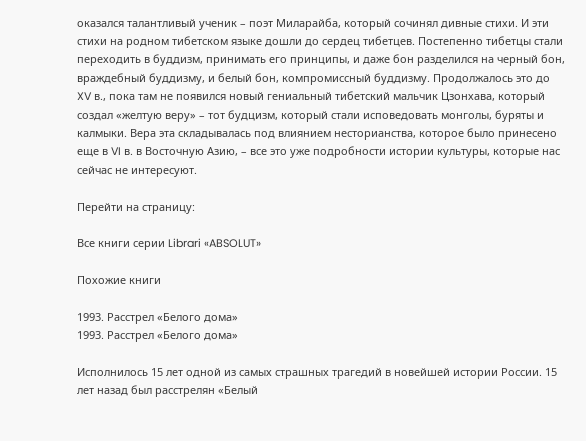оказался талантливый ученик – поэт Миларайба, который сочинял дивные стихи. И эти стихи на родном тибетском языке дошли до сердец тибетцев. Постепенно тибетцы стали переходить в буддизм, принимать его принципы, и даже бон разделился на черный бон, враждебный буддизму, и белый бон, компромиссный буддизму. Продолжалось это до XV в., пока там не появился новый гениальный тибетский мальчик Цзонхава, который создал «желтую веру» – тот будцизм, который стали исповедовать монголы, буряты и калмыки. Вера эта складывалась под влиянием несторианства, которое было принесено еще в VI в. в Восточную Азию, – все это уже подробности истории культуры, которые нас сейчас не интересуют.

Перейти на страницу:

Все книги серии Librari «ABSOLUT»

Похожие книги

1993. Расстрел «Белого дома»
1993. Расстрел «Белого дома»

Исполнилось 15 лет одной из самых страшных трагедий в новейшей истории России. 15 лет назад был расстрелян «Белый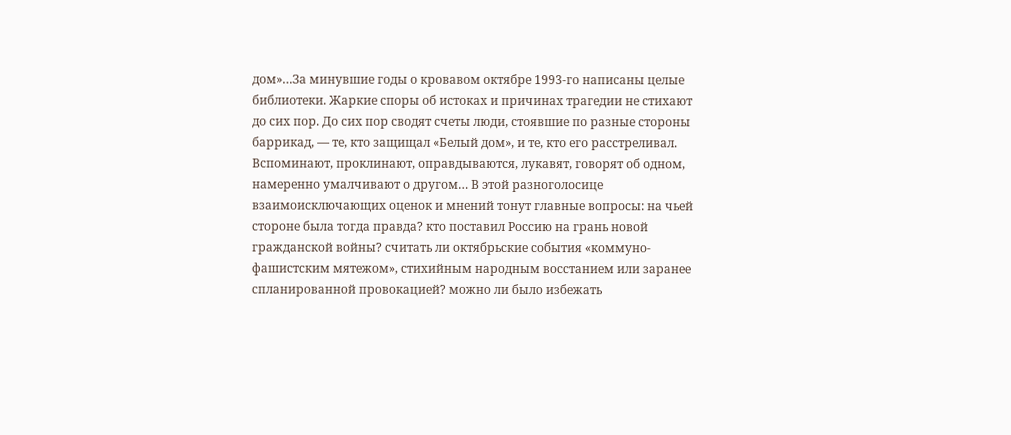дом»…За минувшие годы о кровавом октябре 1993-го написаны целые библиотеки. Жаркие споры об истоках и причинах трагедии не стихают до сих пор. До сих пор сводят счеты люди, стоявшие по разные стороны баррикад, — те, кто защищал «Белый дом», и те, кто его расстреливал. Вспоминают, проклинают, оправдываются, лукавят, говорят об одном, намеренно умалчивают о другом… В этой разноголосице взаимоисключающих оценок и мнений тонут главные вопросы: на чьей стороне была тогда правда? кто поставил Россию на грань новой гражданской войны? считать ли октябрьские события «коммуно-фашистским мятежом», стихийным народным восстанием или заранее спланированной провокацией? можно ли было избежать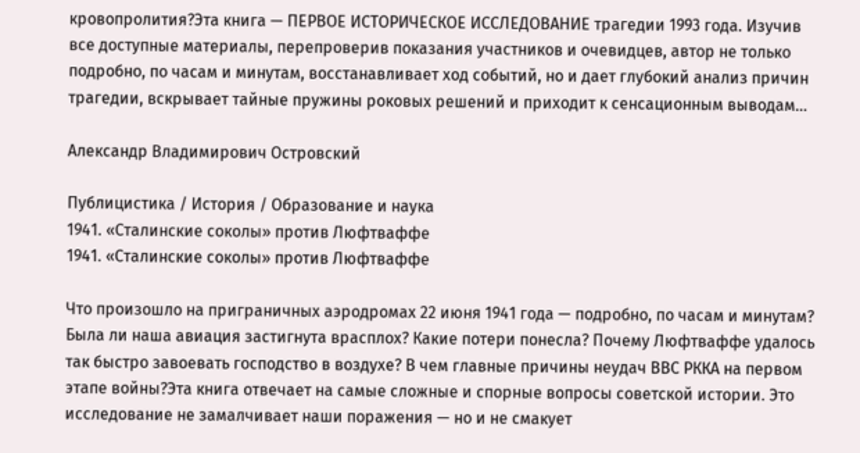кровопролития?Эта книга — ПЕРВОЕ ИСТОРИЧЕСКОЕ ИССЛЕДОВАНИЕ трагедии 1993 года. Изучив все доступные материалы, перепроверив показания участников и очевидцев, автор не только подробно, по часам и минутам, восстанавливает ход событий, но и дает глубокий анализ причин трагедии, вскрывает тайные пружины роковых решений и приходит к сенсационным выводам…

Александр Владимирович Островский

Публицистика / История / Образование и наука
1941. «Сталинские соколы» против Люфтваффе
1941. «Сталинские соколы» против Люфтваффе

Что произошло на приграничных аэродромах 22 июня 1941 года — подробно, по часам и минутам? Была ли наша авиация застигнута врасплох? Какие потери понесла? Почему Люфтваффе удалось так быстро завоевать господство в воздухе? В чем главные причины неудач ВВС РККА на первом этапе войны?Эта книга отвечает на самые сложные и спорные вопросы советской истории. Это исследование не замалчивает наши поражения — но и не смакует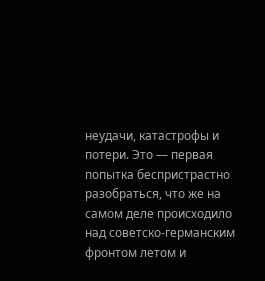неудачи, катастрофы и потери. Это — первая попытка беспристрастно разобраться, что же на самом деле происходило над советско-германским фронтом летом и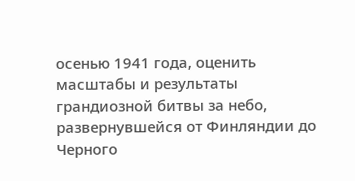осенью 1941 года, оценить масштабы и результаты грандиозной битвы за небо, развернувшейся от Финляндии до Черного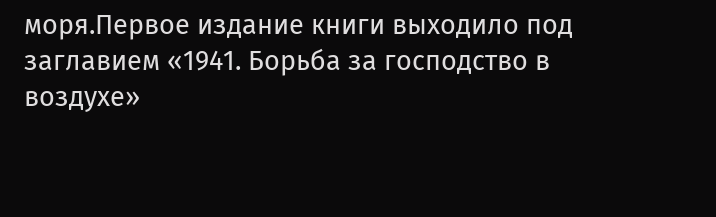моря.Первое издание книги выходило под заглавием «1941. Борьба за господство в воздухе»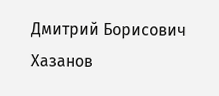Дмитрий Борисович Хазанов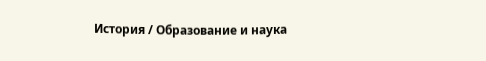История / Образование и наука